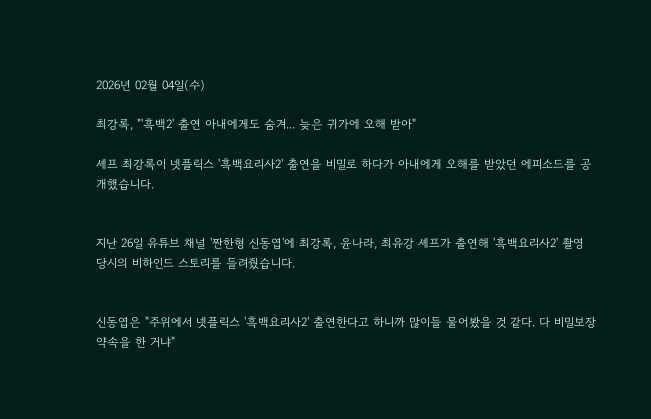2026년 02월 04일(수)

최강록, "'흑백2' 출연 아내에게도 숨겨... 늦은 귀가에 오해 받아"

셰프 최강록이 넷플릭스 '흑백요리사2' 출연을 비밀로 하다가 아내에게 오해를 받았던 에피소드를 공개했습니다.


지난 26일 유튜브 채널 '짠한형 신동엽'에 최강록, 윤나라, 최유강 셰프가 출연해 '흑백요리사2' 촬영 당시의 비하인드 스토리를 들려줬습니다.


신동엽은 "주위에서 넷플릭스 '흑백요리사2' 출연한다고 하니까 많이들 물어봤을 것 같다. 다 비밀보장 약속을 한 거냐"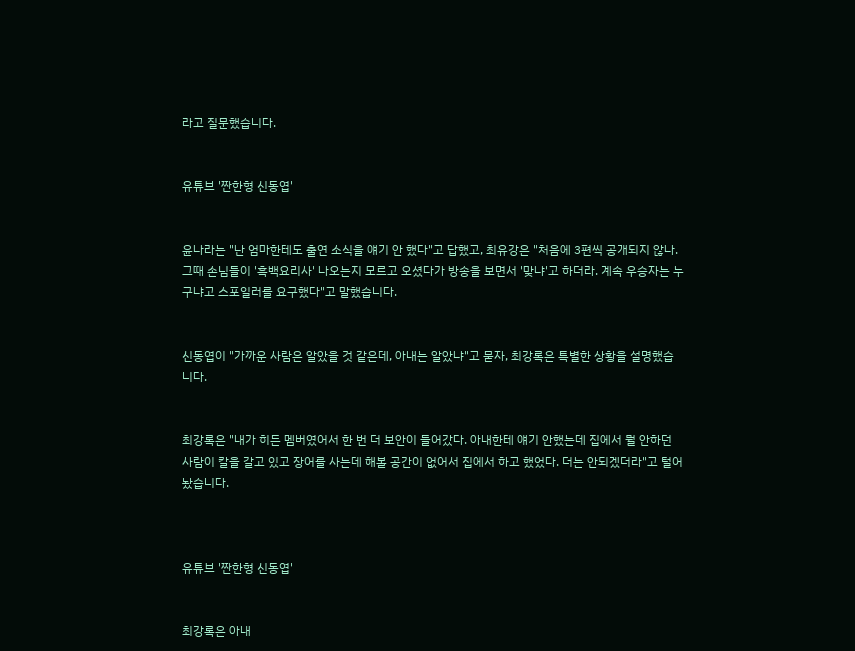라고 질문했습니다.


유튜브 '짠한형 신동엽'


윤나라는 "난 엄마한테도 출연 소식을 얘기 안 했다"고 답했고, 최유강은 "처음에 3편씩 공개되지 않나. 그때 손님들이 '흑백요리사' 나오는지 모르고 오셨다가 방송을 보면서 '맞냐'고 하더라. 계속 우승자는 누구냐고 스포일러를 요구했다"고 말했습니다.


신동엽이 "가까운 사람은 알았을 것 같은데, 아내는 알았냐"고 묻자, 최강록은 특별한 상황을 설명했습니다.


최강록은 "내가 히든 멤버였어서 한 번 더 보안이 들어갔다. 아내한테 얘기 안했는데 집에서 뭘 안하던 사람이 칼을 갈고 있고 장어를 사는데 해볼 공간이 없어서 집에서 하고 했었다. 더는 안되겠더라"고 털어놨습니다.



유튜브 '짠한형 신동엽'


최강록은 아내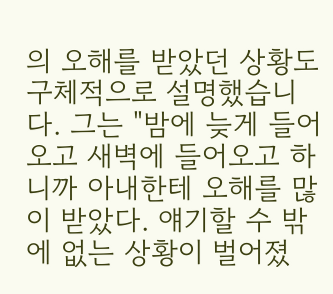의 오해를 받았던 상황도 구체적으로 설명했습니다. 그는 "밤에 늦게 들어오고 새벽에 들어오고 하니까 아내한테 오해를 많이 받았다. 얘기할 수 밖에 없는 상황이 벌어졌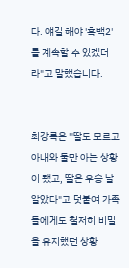다. 얘길 해야 '흑백2'를 계속할 수 있겠더라"고 말했습니다.


최강록은 "딸도 모르고 아내와 둘만 아는 상황이 됐고, 딸은 우승 날 알았다"고 덧붙여 가족들에게도 철저히 비밀을 유지했던 상황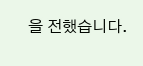을 전했습니다.